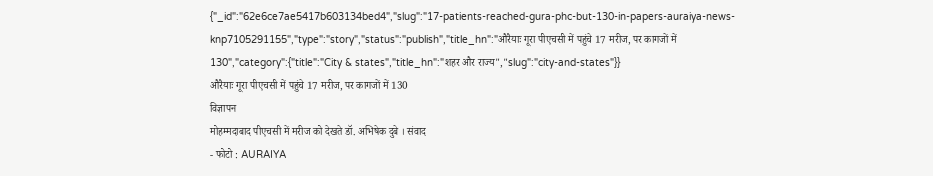{"_id":"62e6ce7ae5417b603134bed4","slug":"17-patients-reached-gura-phc-but-130-in-papers-auraiya-news-knp7105291155","type":"story","status":"publish","title_hn":"औरैयाः गूरा पीएचसी में पहुंचे 17 मरीज, पर कागजों में 130","category":{"title":"City & states","title_hn":"शहर और राज्य","slug":"city-and-states"}}
औरैयाः गूरा पीएचसी में पहुंचे 17 मरीज, पर कागजों में 130
विज्ञापन
मोहम्मदाबाद पीएचसी में मरीज को देखते डॉ. अभिषेक दुबे । संवाद
- फोटो : AURAIYA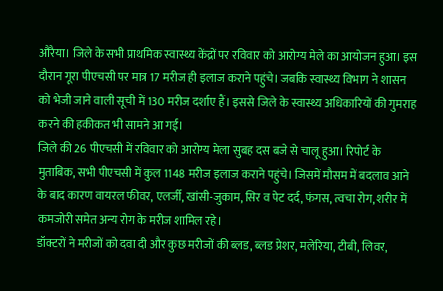औरैया। जिले के सभी प्राथमिक स्वास्थ्य केंद्रों पर रविवार को आरोग्य मेले का आयोजन हुआ। इस दौरान गूरा पीएचसी पर मात्र 17 मरीज ही इलाज कराने पहुंचे। जबकि स्वास्थ्य विभाग ने शासन को भेजी जाने वाली सूची में 130 मरीज दर्शाए हैं। इससे जिले के स्वास्थ्य अधिकारियों की गुमराह करने की हकीकत भी सामने आ गई।
जिले की 26 पीएचसी में रविवार को आरोग्य मेला सुबह दस बजे से चालू हुआ। रिपोर्ट के मुताबिक, सभी पीएचसी में कुल 1148 मरीज इलाज कराने पहुंचे। जिसमें मौसम में बदलाव आने के बाद कारण वायरल फीवर, एलर्जी, खांसी-जुकाम, सिर व पेट दर्द, फंगस, त्वचा रोग, शरीर में कमजोरी समेत अन्य रोग के मरीज शामिल रहे।
डॉक्टरों ने मरीजों को दवा दी और कुछ मरीजों की ब्लड, ब्लड प्रेशर, मलेरिया, टीबी, लिवर,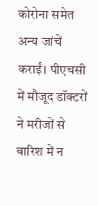कोरोना समेत अन्य जांचें कराईं। पीएचसी में मौजूद डॉक्टरों ने मरीजों से बारिश में न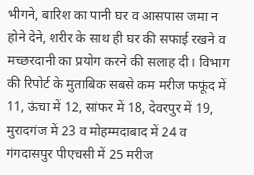भीगने, बारिश का पानी घर व आसपास जमा न होने देने, शरीर के साथ ही घर की सफाई रखने व मच्छरदानी का प्रयोग करने की सलाह दी। विभाग की रिपोर्ट के मुताबिक सबसे कम मरीज फफूंद में 11, ऊंचा में 12, सांफर में 18, देवरपुर में 19, मुरादगंज में 23 व मोहम्मदाबाद में 24 व गंगदासपुर पीएचसी में 25 मरीज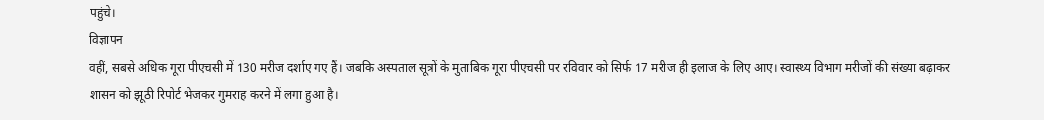पहुंचे।
विज्ञापन
वहीं, सबसे अधिक गूरा पीएचसी में 130 मरीज दर्शाए गए हैं। जबकि अस्पताल सूत्रों के मुताबिक गूरा पीएचसी पर रविवार को सिर्फ 17 मरीज ही इलाज के लिए आए। स्वास्थ्य विभाग मरीजों की संख्या बढ़ाकर शासन को झूठी रिपोर्ट भेजकर गुमराह करने में लगा हुआ है।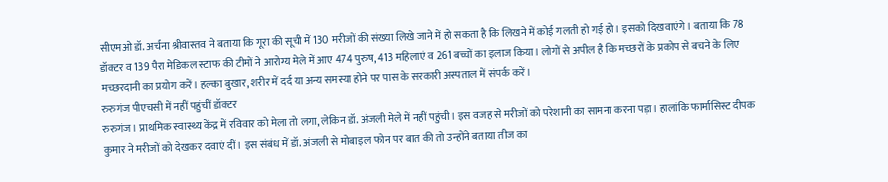सीएमओ डॉ. अर्चना श्रीवास्तव ने बताया कि गूरा की सूची में 130 मरीजों की संख्या लिखे जाने में हो सकता है कि लिखने में कोई गलती हो गई हो। इसको दिखवाएंगे। बताया कि 78 डॉक्टर व 139 पैरा मेडिकल स्टाफ की टीमों ने आरोग्य मेले में आए 474 पुरुष, 413 महिलाएं व 261 बच्चों का इलाज किया। लोगों से अपील है कि मच्छरों के प्रकोप से बचने के लिए मच्छरदानी का प्रयोग करें। हल्का बुखार, शरीर में दर्द या अन्य समस्या होने पर पास के सरकारी अस्पताल में संपर्क करें।
रुरुगंज पीएचसी में नहीं पहुंचीं डॉक्टर
रुरुगंज। प्राथमिक स्वास्थ्य केंद्र में रविवार को मेला तो लगा, लेकिन डॉ. अंजली मेले में नहीं पहुंची। इस वजह से मरीजों को परेशानी का सामना करना पड़ा। हालांकि फार्मासिस्ट दीपक कुमार ने मरीजों को देखकर दवाएं दीं। इस संबंध में डॉ. अंजली से मोबाइल फोन पर बात की तो उन्होंने बताया तीज का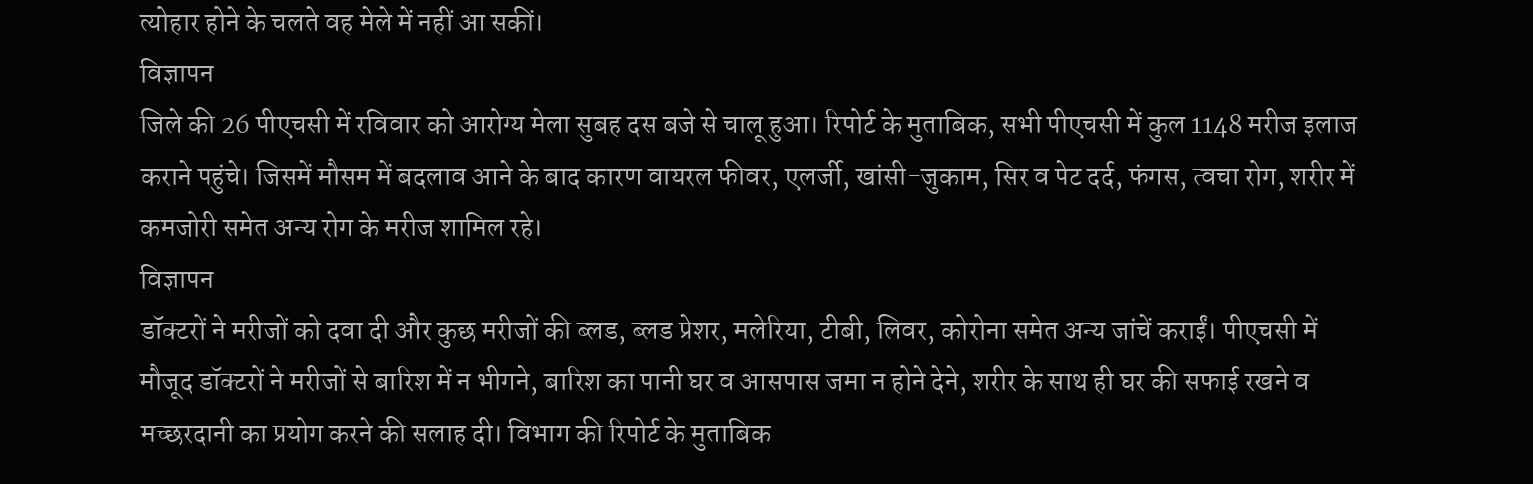त्योहार होने के चलते वह मेले में नहीं आ सकीं।
विज्ञापन
जिले की 26 पीएचसी में रविवार को आरोग्य मेला सुबह दस बजे से चालू हुआ। रिपोर्ट के मुताबिक, सभी पीएचसी में कुल 1148 मरीज इलाज कराने पहुंचे। जिसमें मौसम में बदलाव आने के बाद कारण वायरल फीवर, एलर्जी, खांसी-जुकाम, सिर व पेट दर्द, फंगस, त्वचा रोग, शरीर में कमजोरी समेत अन्य रोग के मरीज शामिल रहे।
विज्ञापन
डॉक्टरों ने मरीजों को दवा दी और कुछ मरीजों की ब्लड, ब्लड प्रेशर, मलेरिया, टीबी, लिवर, कोरोना समेत अन्य जांचें कराईं। पीएचसी में मौजूद डॉक्टरों ने मरीजों से बारिश में न भीगने, बारिश का पानी घर व आसपास जमा न होने देने, शरीर के साथ ही घर की सफाई रखने व मच्छरदानी का प्रयोग करने की सलाह दी। विभाग की रिपोर्ट के मुताबिक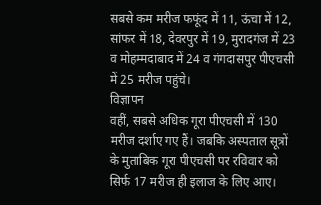सबसे कम मरीज फफूंद में 11, ऊंचा में 12, सांफर में 18, देवरपुर में 19, मुरादगंज में 23 व मोहम्मदाबाद में 24 व गंगदासपुर पीएचसी में 25 मरीज पहुंचे।
विज्ञापन
वहीं, सबसे अधिक गूरा पीएचसी में 130 मरीज दर्शाए गए हैं। जबकि अस्पताल सूत्रों के मुताबिक गूरा पीएचसी पर रविवार को सिर्फ 17 मरीज ही इलाज के लिए आए।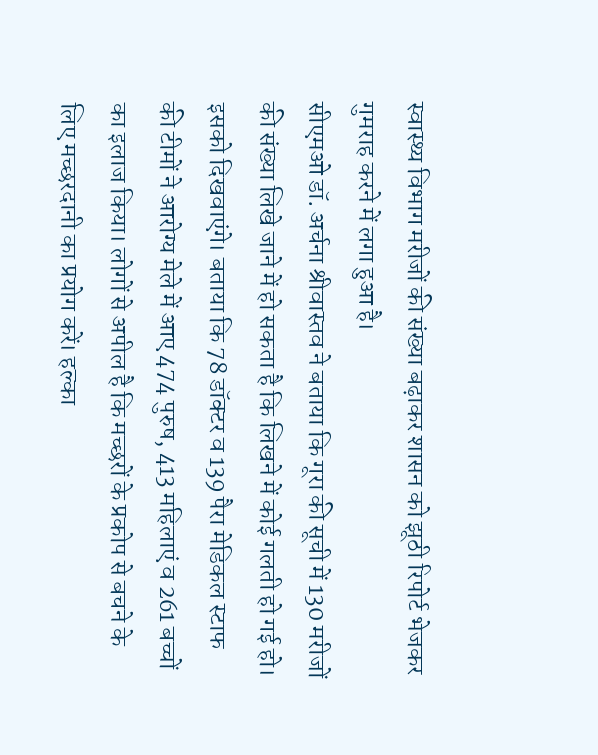स्वास्थ्य विभाग मरीजों की संख्या बढ़ाकर शासन को झूठी रिपोर्ट भेजकर गुमराह करने में लगा हुआ है।
सीएमओ डॉ. अर्चना श्रीवास्तव ने बताया कि गूरा की सूची में 130 मरीजों की संख्या लिखे जाने में हो सकता है कि लिखने में कोई गलती हो गई हो। इसको दिखवाएंगे। बताया कि 78 डॉक्टर व 139 पैरा मेडिकल स्टाफ की टीमों ने आरोग्य मेले में आए 474 पुरुष, 413 महिलाएं व 261 बच्चों का इलाज किया। लोगों से अपील है कि मच्छरों के प्रकोप से बचने के लिए मच्छरदानी का प्रयोग करें। हल्का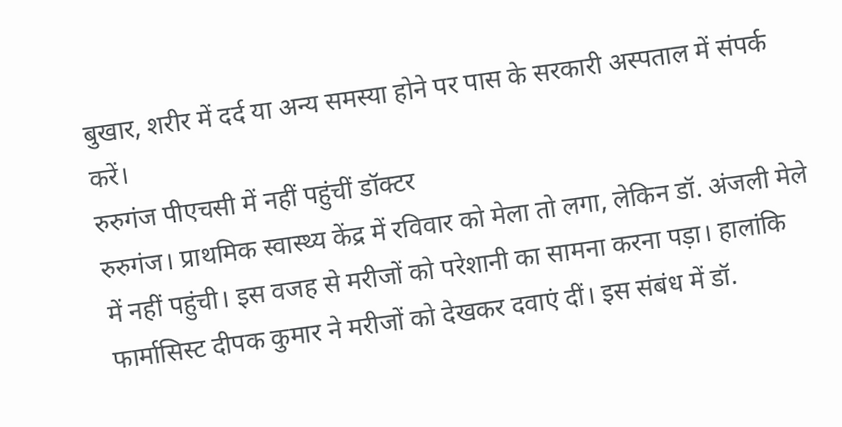बुखार, शरीर में दर्द या अन्य समस्या होने पर पास के सरकारी अस्पताल में संपर्क करें।
रुरुगंज पीएचसी में नहीं पहुंचीं डॉक्टर
रुरुगंज। प्राथमिक स्वास्थ्य केंद्र में रविवार को मेला तो लगा, लेकिन डॉ. अंजली मेले में नहीं पहुंची। इस वजह से मरीजों को परेशानी का सामना करना पड़ा। हालांकि फार्मासिस्ट दीपक कुमार ने मरीजों को देखकर दवाएं दीं। इस संबंध में डॉ.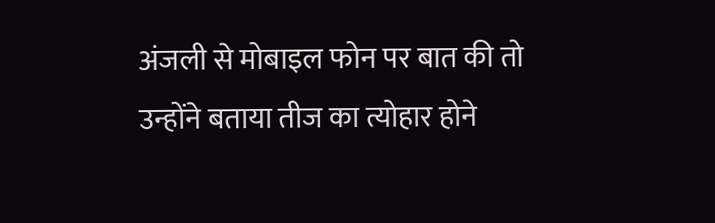अंजली से मोबाइल फोन पर बात की तो उन्होंने बताया तीज का त्योहार होने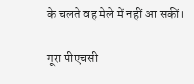के चलते वह मेले में नहीं आ सकीं।

गूरा पीएचसी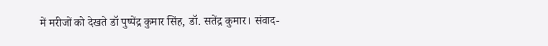में मरीजों को देखते डॉ पुष्पेंद्र कुमार सिंह, डॉ. सतेंद्र कुमार। संवाद-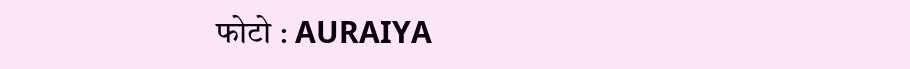फोटो : AURAIYA